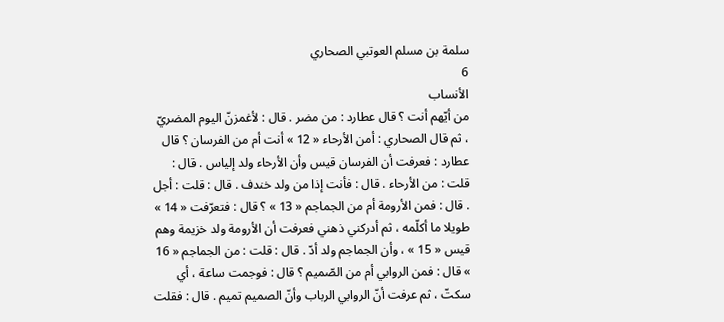سلمة بن مسلم العوتبي الصحاري
6
الأنساب
من أيّهم أنت ؟ قال عطارد : من مضر . قال : لأغمزنّ اليوم المضريّ ، ثم قال الصحاري : أمن الأرحاء « 12 » أنت أم من الفرسان ؟ قال عطارد : فعرفت أن الفرسان قيس وأن الأرحاء ولد إلياس . قال : قلت : من الأرحاء . قال : فأنت إذا من ولد خندف . قال : قلت : أجل . قال : فمن الأرومة أم من الجماجم « 13 » ؟ قال : فتعرّفت « 14 » طويلا ما أكلّمه ، ثم أدركني ذهني فعرفت أن الأرومة ولد خزيمة وهم قيس « 15 » ، وأن الجماجم ولد أدّ . قال : قلت : من الجماجم « 16 » قال : فمن الروابي أم من الصّميم ؟ قال : فوجمت ساعة ، أي سكتّ ، ثم عرفت أنّ الروابي الرباب وأنّ الصميم تميم . قال : فقلت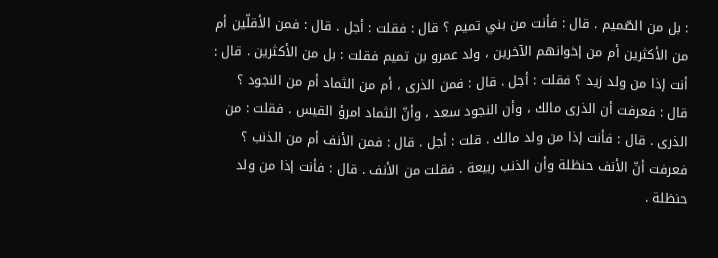: بل من الصّميم . قال : فأنت من بني تميم ؟ قال : فقلت : أجل . قال : فمن الأقلّين أم من الأكثرين أم من إخوانهم الآخرين ، ولد عمرو بن تميم فقلت : بل من الأكثرين . قال : أنت إذا من ولد زيد ؟ فقلت : أجل . قال : فمن الذرى ، أم من الثماد أم من النجود ؟ قال : فعرفت أن الذرى مالك ، وأن النجود سعد ، وأنّ الثماد امرؤ القيس . فقلت : من الذرى . قال : فأنت إذا من ولد مالك . قلت : أجل . قال : فمن الأنف أم من الذنب ؟ فعرفت أنّ الأنف حنظلة وأن الذنب ربيعة . فقلت من الأنف . قال : فأنت إذا من ولد حنظلة .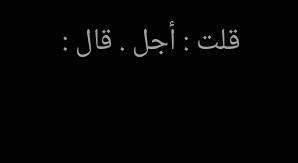قلت : أجل . قال :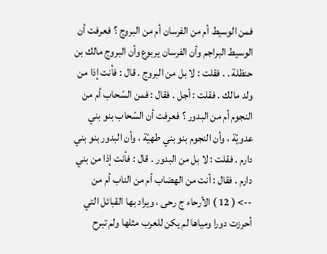فمن الوسيط أم من الفرسان أم من البروج ؟ فعرفت أن الوسيط البراجم وأن الفرسان يربوع وأن البروج مالك بن حنظلة . . فقلت : لا بل من البروج . قال : فأنت إذا من ولد مالك . فقلت : أجل . فقال : فمن السّحاب أم من النجوم أم من البدور ؟ فعرفت أن السّحاب بنو بني عدويّة ، وأن النجوم بنو بني طهيّة ، وأن البدور بنو بني دارم . فقلت : لا بل من البدور . قال : فأنت إذا من بني دارم . فقال : أنت من الهضاب أم من الناب أم من
--> ( 12 ) الأرحاء ج رحى ، ويراد بها القبائل التي أحرزت دورا ومياها لم يكن للعرب مثلها ولم تبرح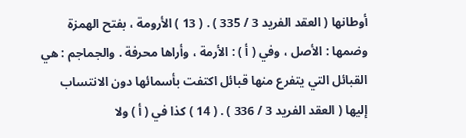أوطانها ( العقد الفريد 3 / 335 ) . ( 13 ) الأرومة ، بفتح الهمزة وضمها : الأصل ، وفي ( أ ) : الأرمة ، وأراها محرفة . والجماجم : هي القبائل التي يتفرع منها قبائل اكتفت بأسمائها دون الانتساب إليها ( العقد الفريد 3 / 336 ) . ( 14 ) كذا في ( أ ) ولا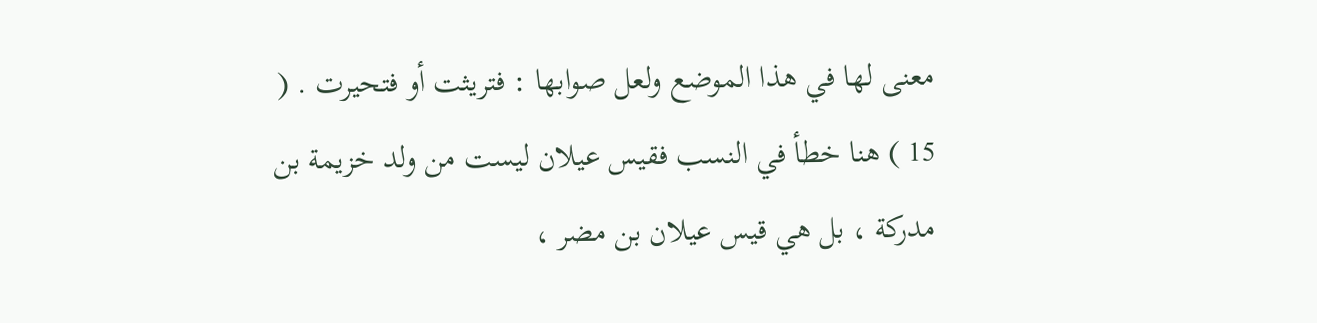معنى لها في هذا الموضع ولعل صوابها : فتريثت أو فتحيرت . ( 15 ) هنا خطأ في النسب فقيس عيلان ليست من ولد خزيمة بن مدركة ، بل هي قيس عيلان بن مضر ،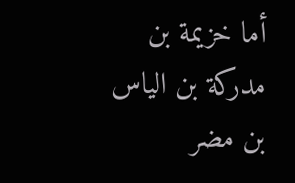أما خزيمة بن مدركة بن الياس بن مضر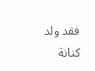فقد ولد كنانة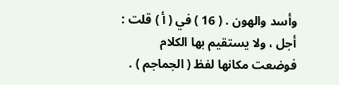وأسد والهون . ( 16 ) في ( أ ) قلت : أجل ، ولا يستقيم بها الكلام فوضعت مكانها لفظ ( الجماجم ) .